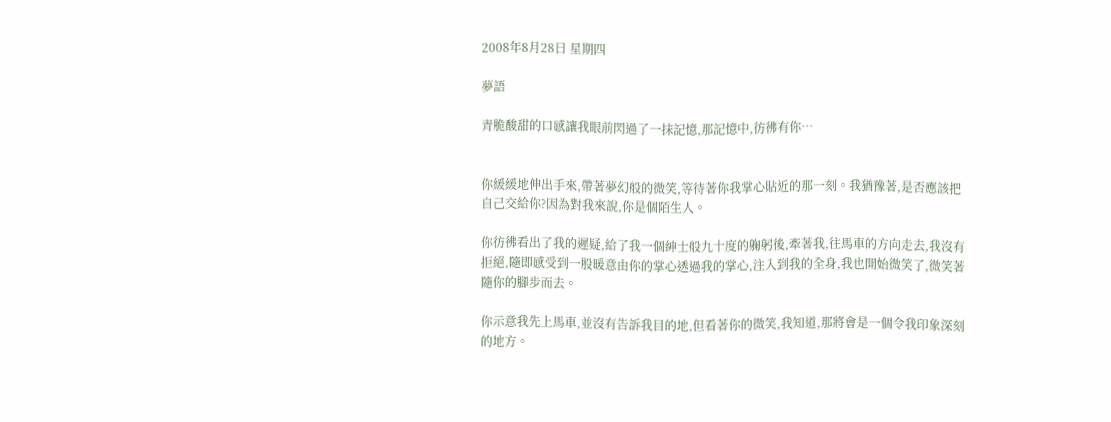2008年8月28日 星期四

夢語

青脆酸甜的口感讓我眼前閃過了一抹記憶,那記憶中,彷彿有你…


你緩緩地伸出手來,帶著夢幻般的微笑,等待著你我掌心貼近的那一刻。我猶豫著,是否應該把自己交給你?因為對我來說,你是個陌生人。

你彷彿看出了我的遲疑,給了我一個紳士般九十度的躹躬後,牽著我,往馬車的方向走去,我沒有拒絕,隨即感受到一股暖意由你的掌心透過我的掌心,注入到我的全身,我也開始微笑了,微笑著隨你的腳步而去。

你示意我先上馬車,並沒有告訴我目的地,但看著你的微笑,我知道,那將會是一個令我印象深刻的地方。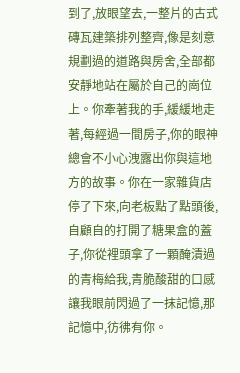到了,放眼望去,一整片的古式磚瓦建築排列整齊,像是刻意規劃過的道路與房舍,全部都安靜地站在屬於自己的崗位上。你牽著我的手,緩緩地走著,每經過一間房子,你的眼神總會不小心洩露出你與這地方的故事。你在一家雜貨店停了下來,向老板點了點頭後,自顧自的打開了糖果盒的蓋子,你從裡頭拿了一顆醃漬過的青梅給我,青脆酸甜的口感讓我眼前閃過了一抹記憶,那記憶中,彷彿有你。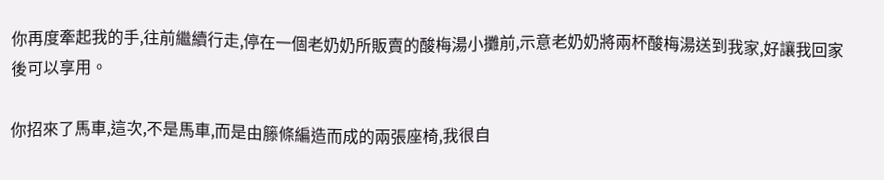你再度牽起我的手,往前繼續行走,停在一個老奶奶所販賣的酸梅湯小攤前,示意老奶奶將兩杯酸梅湯送到我家,好讓我回家後可以享用。

你招來了馬車,這次,不是馬車,而是由籐條編造而成的兩張座椅,我很自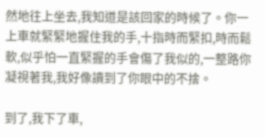然地往上坐去,我知道是該回家的時候了。你一上車就緊緊地握住我的手,十指時而緊扣,時而鬆軟,似乎怕一直緊握的手會傷了我似的,一整路你凝視著我,我好像讀到了你眼中的不捨。

到了,我下了車,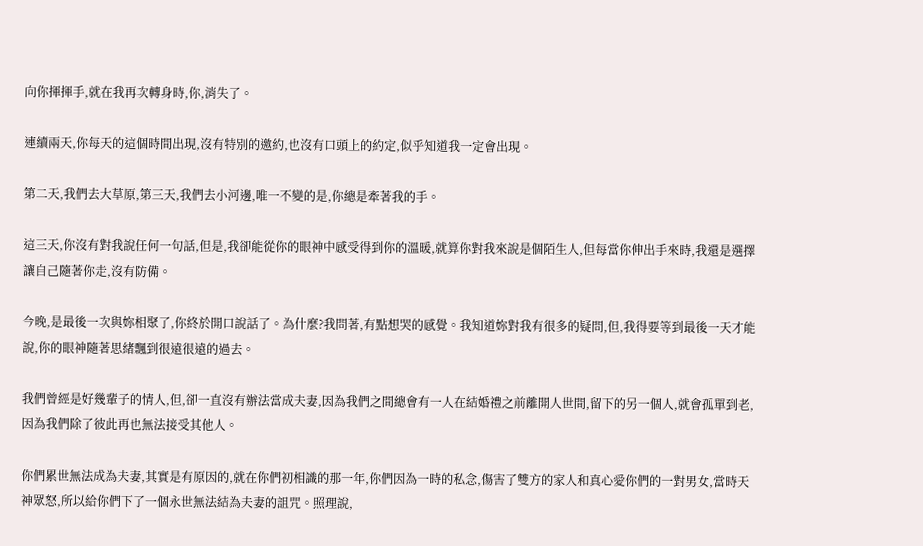向你揮揮手,就在我再次轉身時,你,消失了。

連續兩天,你每天的這個時間出現,沒有特別的邀約,也沒有口頭上的約定,似乎知道我一定會出現。

第二天,我們去大草原,第三天,我們去小河邊,唯一不變的是,你總是牽著我的手。

這三天,你沒有對我說任何一句話,但是,我卻能從你的眼神中感受得到你的溫暖,就算你對我來說是個陌生人,但每當你伸出手來時,我還是選擇讓自己隨著你走,沒有防備。

今晚,是最後一次與妳相聚了,你終於開口說話了。為什麼?我問著,有點想哭的感覺。我知道妳對我有很多的疑問,但,我得要等到最後一天才能說,你的眼神隨著思緒飄到很遠很遠的過去。

我們曾經是好幾輩子的情人,但,卻一直沒有辦法當成夫妻,因為我們之間總會有一人在結婚禮之前離開人世間,留下的另一個人,就會孤單到老,因為我們除了彼此再也無法接受其他人。

你們累世無法成為夫妻,其實是有原因的,就在你們初相識的那一年,你們因為一時的私念,傷害了雙方的家人和真心愛你們的一對男女,當時天神眾怒,所以給你們下了一個永世無法結為夫妻的詛咒。照理說,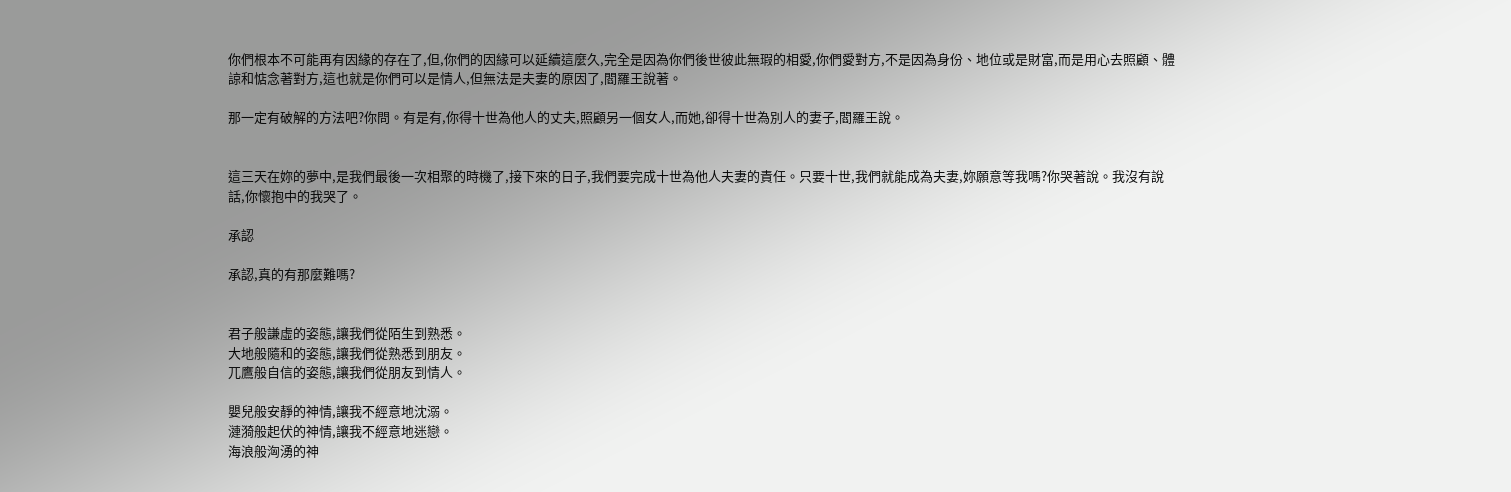你們根本不可能再有因緣的存在了,但,你們的因緣可以延續這麼久,完全是因為你們後世彼此無瑕的相愛,你們愛對方,不是因為身份、地位或是財富,而是用心去照顧、體諒和惦念著對方,這也就是你們可以是情人,但無法是夫妻的原因了,閻羅王說著。

那一定有破解的方法吧?你問。有是有,你得十世為他人的丈夫,照顧另一個女人,而她,卻得十世為別人的妻子,閻羅王說。


這三天在妳的夢中,是我們最後一次相聚的時機了,接下來的日子,我們要完成十世為他人夫妻的責任。只要十世,我們就能成為夫妻,妳願意等我嗎?你哭著說。我沒有說話,你懷抱中的我哭了。

承認

承認,真的有那麼難嗎?


君子般謙虛的姿態,讓我們從陌生到熟悉。
大地般隨和的姿態,讓我們從熟悉到朋友。
兀鷹般自信的姿態,讓我們從朋友到情人。

嬰兒般安靜的神情,讓我不經意地沈溺。
漣漪般起伏的神情,讓我不經意地迷戀。
海浪般洶湧的神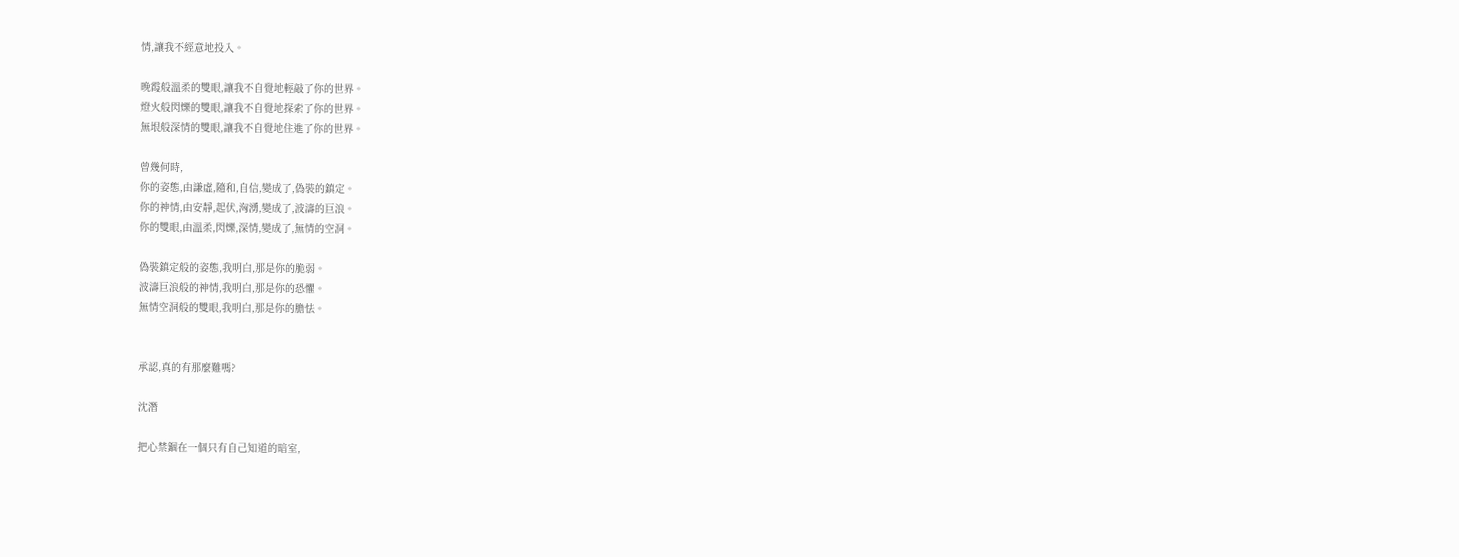情,讓我不經意地投入。

晚霞般溫柔的雙眼,讓我不自覺地輕敲了你的世界。
燈火般閃爍的雙眼,讓我不自覺地探索了你的世界。
無垠般深情的雙眼,讓我不自覺地住進了你的世界。

曾幾何時,
你的姿態,由謙虛,隨和,自信,變成了,偽裝的鎮定。
你的神情,由安靜,起伏,洶湧,變成了,波濤的巨浪。
你的雙眼,由溫柔,閃爍,深情,變成了,無情的空洞。

偽裝鎮定般的姿態,我明白,那是你的脆弱。
波濤巨浪般的神情,我明白,那是你的恐懼。
無情空洞般的雙眼,我明白,那是你的膽怯。


承認,真的有那麼難嗎?

沈潛

把心禁錮在一個只有自己知道的暗室,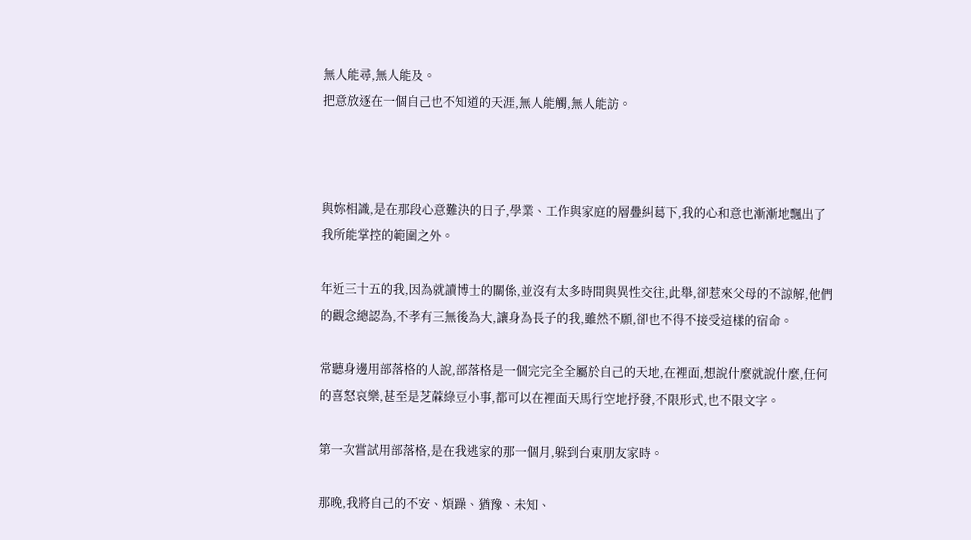無人能尋,無人能及。
把意放逐在一個自己也不知道的天涯,無人能觸,無人能訪。



與妳相識,是在那段心意難決的日子,學業、工作與家庭的層疊糾葛下,我的心和意也漸漸地飄出了我所能掌控的範圍之外。

年近三十五的我,因為就讀博士的關係,並沒有太多時間與異性交往,此舉,卻惹來父母的不諒解,他們的觀念總認為,不孝有三無後為大,讓身為長子的我,雖然不願,卻也不得不接受這樣的宿命。

常聽身邊用部落格的人說,部落格是一個完完全全屬於自己的天地,在裡面,想說什麼就說什麼,任何的喜怒哀樂,甚至是芝蔴綠豆小事,都可以在裡面天馬行空地抒發,不限形式,也不限文字。

第一次嘗試用部落格,是在我逃家的那一個月,躲到台東朋友家時。

那晚,我將自己的不安、煩躁、猶豫、未知、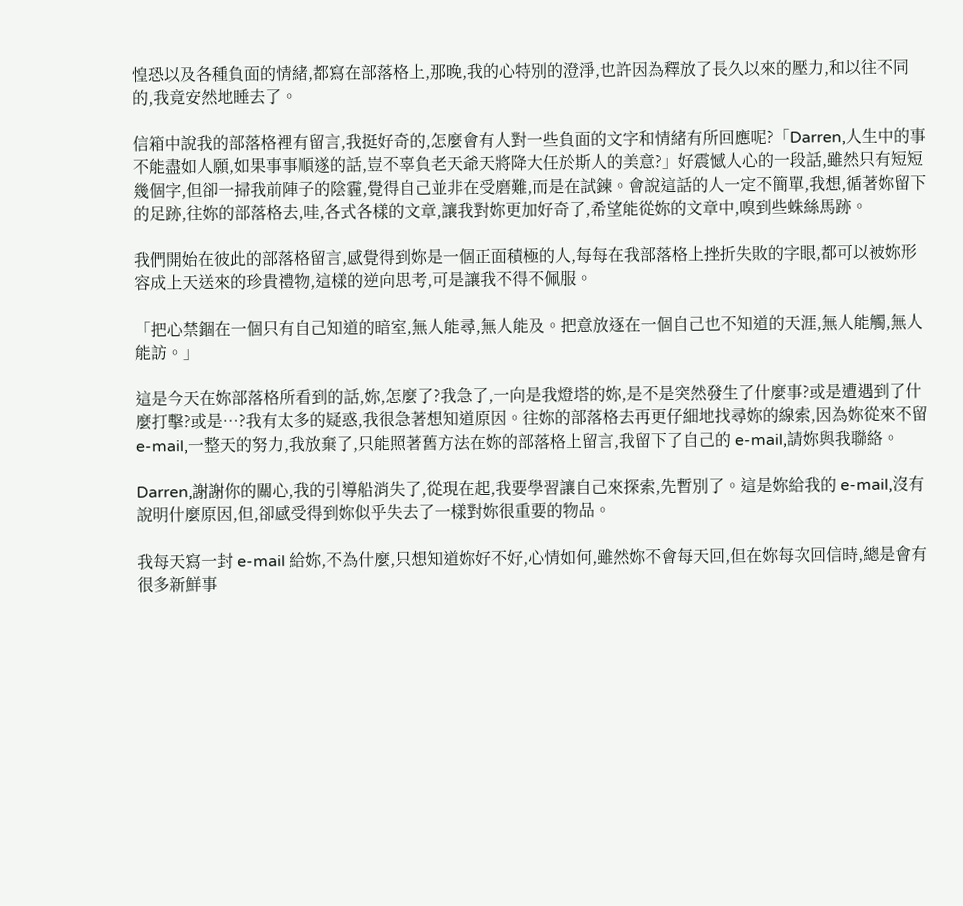惶恐以及各種負面的情緒,都寫在部落格上,那晚,我的心特別的澄淨,也許因為釋放了長久以來的壓力,和以往不同的,我竟安然地睡去了。

信箱中說我的部落格裡有留言,我挺好奇的,怎麼會有人對一些負面的文字和情緒有所回應呢?「Darren,人生中的事不能盡如人願,如果事事順遂的話,豈不辜負老天爺天將降大任於斯人的美意?」好震憾人心的一段話,雖然只有短短幾個字,但卻一掃我前陣子的陰霾,覺得自己並非在受磨難,而是在試鍊。會說這話的人一定不簡單,我想,循著妳留下的足跡,往妳的部落格去,哇,各式各樣的文章,讓我對妳更加好奇了,希望能從妳的文章中,嗅到些蛛絲馬跡。

我們開始在彼此的部落格留言,感覺得到妳是一個正面積極的人,每每在我部落格上挫折失敗的字眼,都可以被妳形容成上天送來的珍貴禮物,這樣的逆向思考,可是讓我不得不佩服。

「把心禁錮在一個只有自己知道的暗室,無人能尋,無人能及。把意放逐在一個自己也不知道的天涯,無人能觸,無人能訪。」

這是今天在妳部落格所看到的話,妳,怎麼了?我急了,一向是我燈塔的妳,是不是突然發生了什麼事?或是遭遇到了什麼打擊?或是…?我有太多的疑惑,我很急著想知道原因。往妳的部落格去再更仔細地找尋妳的線索,因為妳從來不留 e-mail,一整天的努力,我放棄了,只能照著舊方法在妳的部落格上留言,我留下了自己的 e-mail,請妳與我聯絡。

Darren,謝謝你的關心,我的引導船消失了,從現在起,我要學習讓自己來探索,先暫別了。這是妳給我的 e-mail,沒有說明什麼原因,但,卻感受得到妳似乎失去了一樣對妳很重要的物品。

我每天寫一封 e-mail 給妳,不為什麼,只想知道妳好不好,心情如何,雖然妳不會每天回,但在妳每次回信時,總是會有很多新鮮事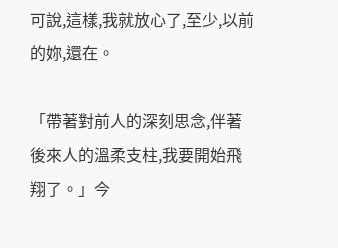可說,這樣,我就放心了,至少,以前的妳,還在。

「帶著對前人的深刻思念,伴著後來人的溫柔支柱,我要開始飛翔了。」今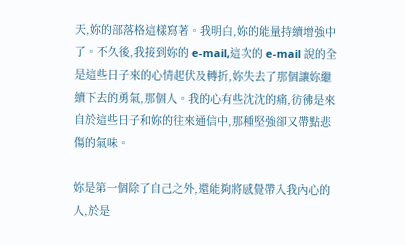天,妳的部落格這樣寫著。我明白,妳的能量持續增強中了。不久後,我接到妳的 e-mail,這次的 e-mail 說的全是這些日子來的心情起伏及轉折,妳失去了那個讓妳繼續下去的勇氣,那個人。我的心有些沈沈的痛,彷彿是來自於這些日子和妳的往來通信中,那種堅強卻又帶點悲傷的氣味。

妳是第一個除了自己之外,還能夠將感覺帶入我內心的人,於是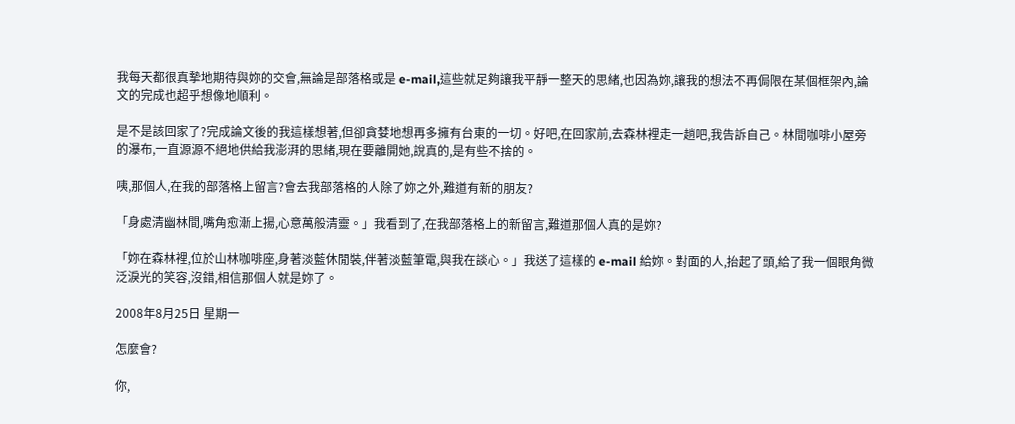我每天都很真摯地期待與妳的交會,無論是部落格或是 e-mail,這些就足夠讓我平靜一整天的思緒,也因為妳,讓我的想法不再侷限在某個框架內,論文的完成也超乎想像地順利。

是不是該回家了?完成論文後的我這樣想著,但卻貪婪地想再多擁有台東的一切。好吧,在回家前,去森林裡走一趟吧,我告訴自己。林間咖啡小屋旁的瀑布,一直源源不絕地供給我澎湃的思緒,現在要離開她,說真的,是有些不捨的。

咦,那個人,在我的部落格上留言?會去我部落格的人除了妳之外,難道有新的朋友?

「身處清幽林間,嘴角愈漸上揚,心意萬般清靈。」我看到了,在我部落格上的新留言,難道那個人真的是妳?

「妳在森林裡,位於山林咖啡座,身著淡藍休閒裝,伴著淡藍筆電,與我在談心。」我送了這樣的 e-mail 給妳。對面的人,抬起了頭,給了我一個眼角微泛淚光的笑容,沒錯,相信那個人就是妳了。

2008年8月25日 星期一

怎麼會?

你,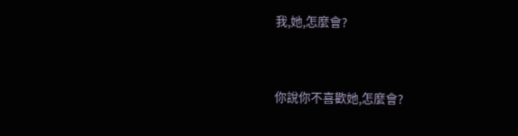我,她,怎麼會?


你說你不喜歡她,怎麼會?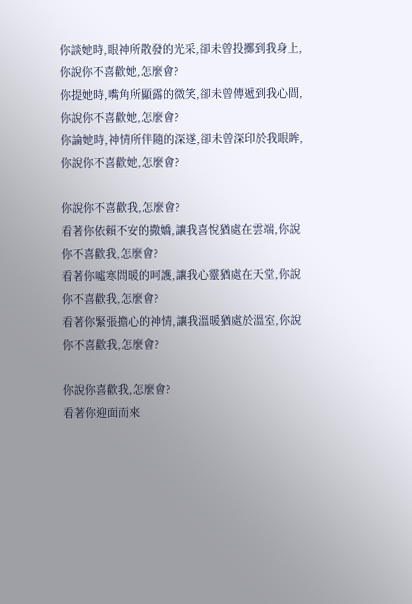你談她時,眼神所散發的光采,卻未曾投擲到我身上,你說你不喜歡她,怎麼會?
你提她時,嘴角所顯露的微笑,卻未曾傳遞到我心間,你說你不喜歡她,怎麼會?
你論她時,神情所伴隨的深遂,卻未曾深印於我眼眸,你說你不喜歡她,怎麼會?

你說你不喜歡我,怎麼會?
看著你依賴不安的撒嬌,讓我喜悅猶處在雲端,你說你不喜歡我,怎麼會?
看著你噓寒問暖的呵護,讓我心靈猶處在天堂,你說你不喜歡我,怎麼會?
看著你緊張擔心的神情,讓我溫暖猶處於溫室,你說你不喜歡我,怎麼會?

你說你喜歡我,怎麼會?
看著你迎面而來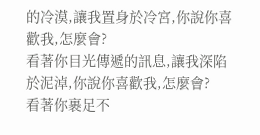的冷漠,讓我置身於冷宮,你說你喜歡我,怎麼會?
看著你目光傳遞的訊息,讓我深陷於泥淖,你說你喜歡我,怎麼會?
看著你裹足不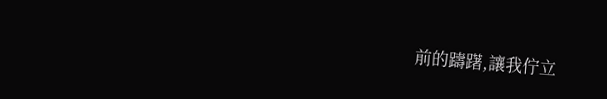前的躊躇,讓我佇立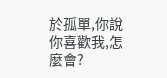於孤單,你說你喜歡我,怎麼會?